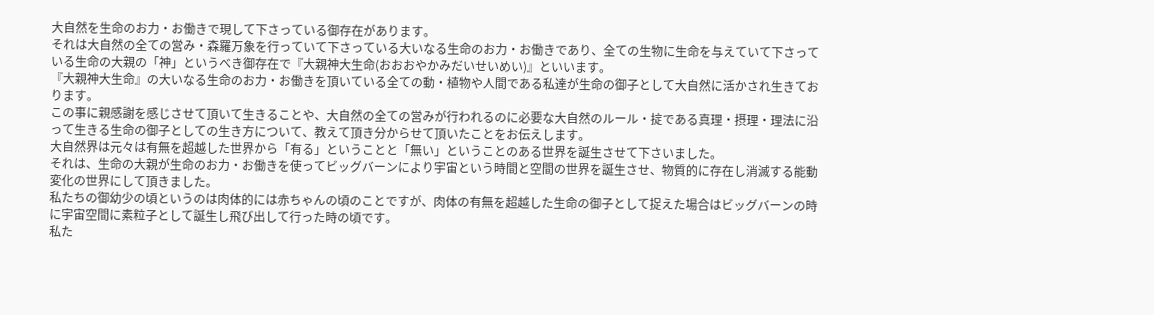大自然を生命のお力・お働きで現して下さっている御存在があります。
それは大自然の全ての営み・森羅万象を行っていて下さっている大いなる生命のお力・お働きであり、全ての生物に生命を与えていて下さっている生命の大親の「神」というべき御存在で『大親神大生命(おおおやかみだいせいめい)』といいます。
『大親神大生命』の大いなる生命のお力・お働きを頂いている全ての動・植物や人間である私達が生命の御子として大自然に活かされ生きております。
この事に親感謝を感じさせて頂いて生きることや、大自然の全ての営みが行われるのに必要な大自然のルール・掟である真理・摂理・理法に沿って生きる生命の御子としての生き方について、教えて頂き分からせて頂いたことをお伝えします。
大自然界は元々は有無を超越した世界から「有る」ということと「無い」ということのある世界を誕生させて下さいました。
それは、生命の大親が生命のお力・お働きを使ってビッグバーンにより宇宙という時間と空間の世界を誕生させ、物質的に存在し消滅する能動変化の世界にして頂きました。
私たちの御幼少の頃というのは肉体的には赤ちゃんの頃のことですが、肉体の有無を超越した生命の御子として捉えた場合はビッグバーンの時に宇宙空間に素粒子として誕生し飛び出して行った時の頃です。
私た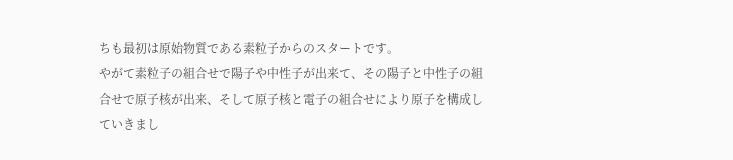ちも最初は原始物質である素粒子からのスタートです。
やがて素粒子の組合せで陽子や中性子が出来て、その陽子と中性子の組合せで原子核が出来、そして原子核と電子の組合せにより原子を構成していきまし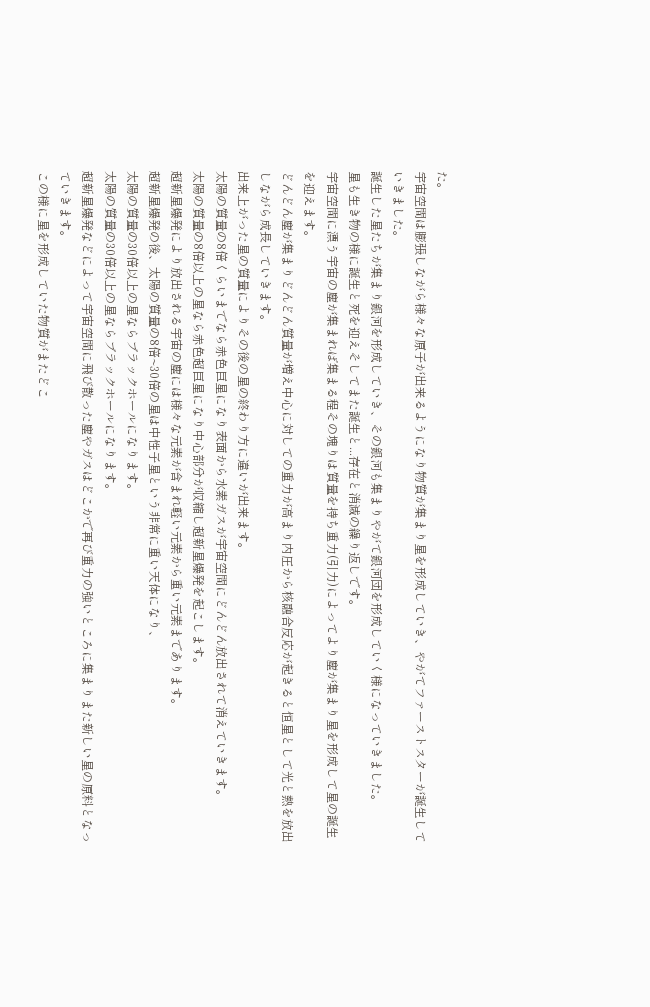た。
宇宙空間は膨張しながら様々な原子が出来るようになり物質が集まり星を形成していき、やがてファーストスターが誕生していきました。
誕生した星たちが集まり銀河を形成していき、その銀河も集まりやがて銀河団を形成していく様になっていきました。
星も生き物の様に誕生と死を迎えそしてまた誕生と...存在と消滅の繰り返しです。
宇宙空間に漂う宇宙の塵が集まれば集まる程その塊りは質量を持ち重力(引力)によってより塵が集まり星を形成して星の誕生を迎えます。
どんどん塵が集まりどんどん質量が増え中心に対しての重力が高まり内圧から核融合反応が起きると恒星として光と熱を放出しながら成長していきます。
出来上がった星の質量によりその後の星の終わり方に違いが出来ます。
太陽の質量の8倍くらいまでなら赤色巨星になり表面から水素ガスが宇宙空間にどんどん放出されて消えていきます。
太陽の質量の8倍以上の星なら赤色超巨星になり中心部分が収縮し超新星爆発を起こします。
超新星爆発により放出される宇宙の塵には様々な元素が含まれ軽い元素から重い元素まであります。
超新星爆発の後、太陽の質量の8倍~30倍の星は中性子星という非常に重い天体になり、
太陽の質量の30倍以上の星ならブラックホールになります。
太陽の質量の30倍以上の星ならブラックホールになります。
超新星爆発などによって宇宙空間に飛び散った塵やガスはどこかで再び重力の強いところに集まりまた新しい星の原料となっていきます。
この様に星を形成していた物質がまたどこ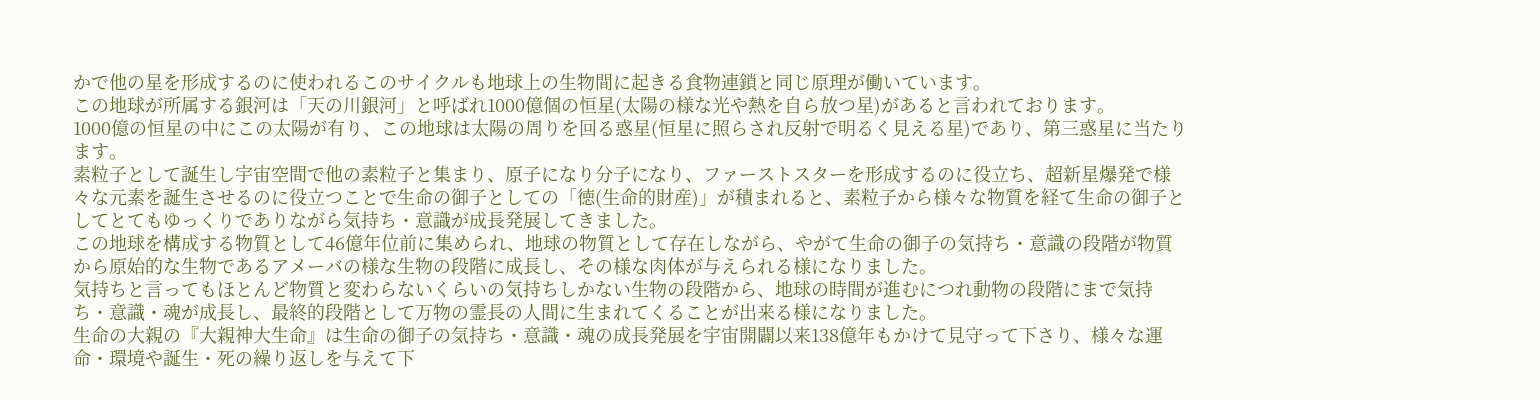かで他の星を形成するのに使われるこのサイクルも地球上の生物間に起きる食物連鎖と同じ原理が働いています。
この地球が所属する銀河は「天の川銀河」と呼ばれ1000億個の恒星(太陽の様な光や熱を自ら放つ星)があると言われております。
1000億の恒星の中にこの太陽が有り、この地球は太陽の周りを回る惑星(恒星に照らされ反射で明るく見える星)であり、第三惑星に当たります。
素粒子として誕生し宇宙空間で他の素粒子と集まり、原子になり分子になり、ファーストスターを形成するのに役立ち、超新星爆発で様々な元素を誕生させるのに役立つことで生命の御子としての「徳(生命的財産)」が積まれると、素粒子から様々な物質を経て生命の御子としてとてもゆっくりでありながら気持ち・意識が成長発展してきました。
この地球を構成する物質として46億年位前に集められ、地球の物質として存在しながら、やがて生命の御子の気持ち・意識の段階が物質から原始的な生物であるアメーバの様な生物の段階に成長し、その様な肉体が与えられる様になりました。
気持ちと言ってもほとんど物質と変わらないくらいの気持ちしかない生物の段階から、地球の時間が進むにつれ動物の段階にまで気持ち・意識・魂が成長し、最終的段階として万物の霊長の人間に生まれてくることが出来る様になりました。
生命の大親の『大親神大生命』は生命の御子の気持ち・意識・魂の成長発展を宇宙開闢以来138億年もかけて見守って下さり、様々な運命・環境や誕生・死の繰り返しを与えて下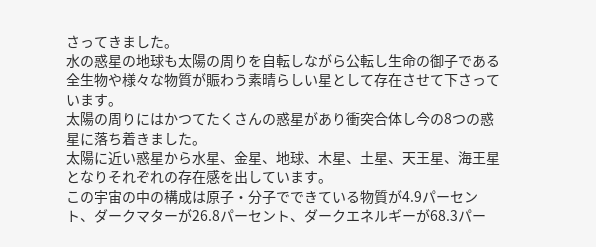さってきました。
水の惑星の地球も太陽の周りを自転しながら公転し生命の御子である全生物や様々な物質が賑わう素晴らしい星として存在させて下さっています。
太陽の周りにはかつてたくさんの惑星があり衝突合体し今の8つの惑星に落ち着きました。
太陽に近い惑星から水星、金星、地球、木星、土星、天王星、海王星となりそれぞれの存在感を出しています。
この宇宙の中の構成は原子・分子でできている物質が4.9パーセント、ダークマターが26.8パーセント、ダークエネルギーが68.3パー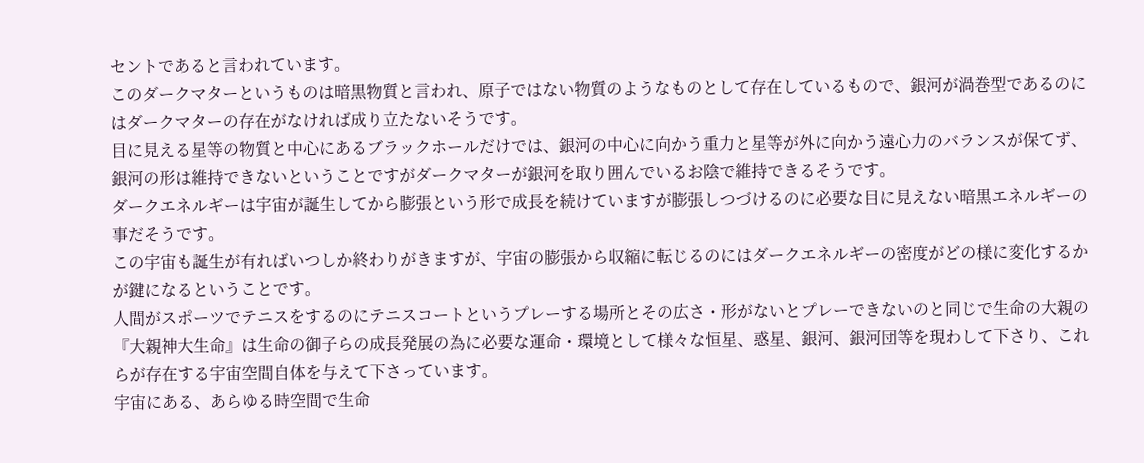セントであると言われています。
このダークマターというものは暗黒物質と言われ、原子ではない物質のようなものとして存在しているもので、銀河が渦巻型であるのにはダークマターの存在がなければ成り立たないそうです。
目に見える星等の物質と中心にあるブラックホールだけでは、銀河の中心に向かう重力と星等が外に向かう遠心力のバランスが保てず、銀河の形は維持できないということですがダークマターが銀河を取り囲んでいるお陰で維持できるそうです。
ダークエネルギーは宇宙が誕生してから膨張という形で成長を続けていますが膨張しつづけるのに必要な目に見えない暗黒エネルギーの事だそうです。
この宇宙も誕生が有ればいつしか終わりがきますが、宇宙の膨張から収縮に転じるのにはダークエネルギーの密度がどの様に変化するかが鍵になるということです。
人間がスポーツでテニスをするのにテニスコートというプレーする場所とその広さ・形がないとプレーできないのと同じで生命の大親の『大親神大生命』は生命の御子らの成長発展の為に必要な運命・環境として様々な恒星、惑星、銀河、銀河団等を現わして下さり、これらが存在する宇宙空間自体を与えて下さっています。
宇宙にある、あらゆる時空間で生命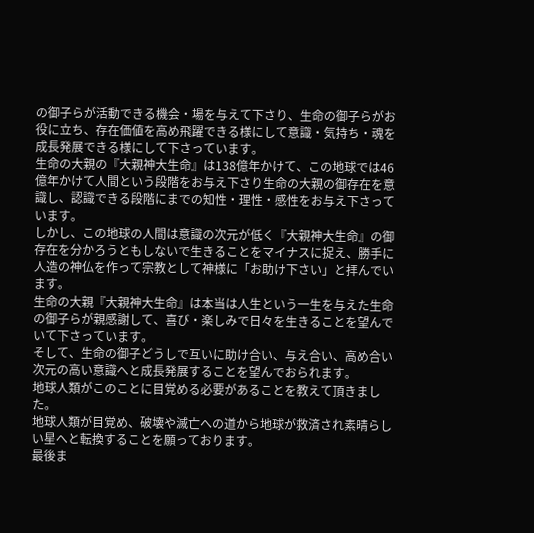の御子らが活動できる機会・場を与えて下さり、生命の御子らがお役に立ち、存在価値を高め飛躍できる様にして意識・気持ち・魂を成長発展できる様にして下さっています。
生命の大親の『大親神大生命』は138億年かけて、この地球では46億年かけて人間という段階をお与え下さり生命の大親の御存在を意識し、認識できる段階にまでの知性・理性・感性をお与え下さっています。
しかし、この地球の人間は意識の次元が低く『大親神大生命』の御存在を分かろうともしないで生きることをマイナスに捉え、勝手に人造の神仏を作って宗教として神様に「お助け下さい」と拝んでいます。
生命の大親『大親神大生命』は本当は人生という一生を与えた生命の御子らが親感謝して、喜び・楽しみで日々を生きることを望んでいて下さっています。
そして、生命の御子どうしで互いに助け合い、与え合い、高め合い次元の高い意識へと成長発展することを望んでおられます。
地球人類がこのことに目覚める必要があることを教えて頂きました。
地球人類が目覚め、破壊や滅亡への道から地球が救済され素晴らしい星へと転換することを願っております。
最後ま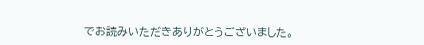でお読みいただきありがとうございました。